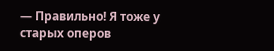— Правильно! Я тоже у старых оперов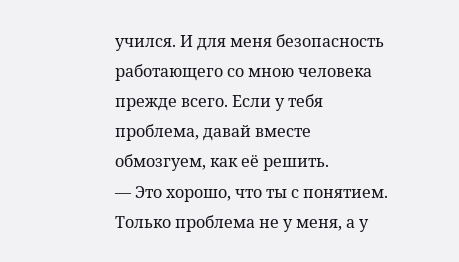учился. И для меня безопасность работающего со мною человека прежде всего. Если у тебя проблема, давай вместе обмозгуем, как её решить.
— Это хорошо, что ты с понятием. Только проблема не у меня, а у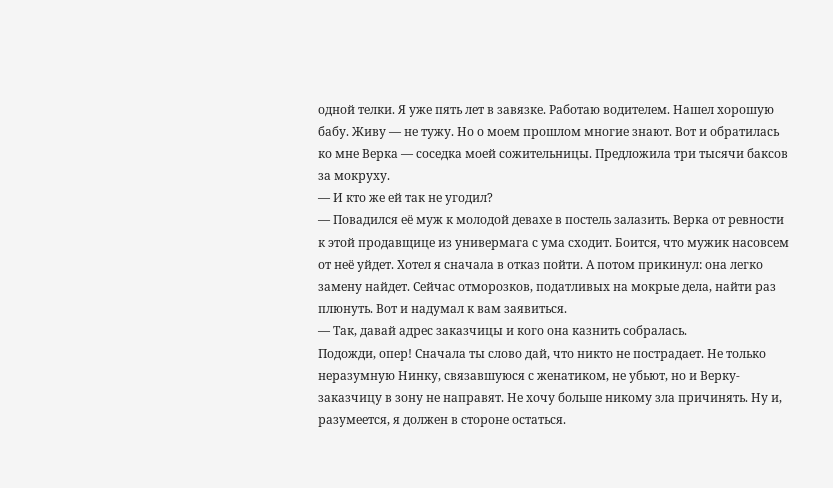одной телки. Я уже пять лет в завязке. Работаю водителем. Нашел хорошую бабу. Живу — не тужу. Но о моем прошлом многие знают. Вот и обратилась ко мне Верка — соседка моей сожительницы. Предложила три тысячи баксов за мокруху.
— И кто же ей так не угодил?
— Повадился её муж к молодой девахе в постель залазить. Верка от ревности к этой продавщице из универмага с ума сходит. Боится, что мужик насовсем от неё уйдет. Хотел я сначала в отказ пойти. А потом прикинул: она легко замену найдет. Сейчас отморозков, податливых на мокрые дела, найти раз плюнуть. Вот и надумал к вам заявиться.
— Так, давай адрес заказчицы и кого она казнить собралась.
Подожди, опер! Сначала ты слово дай, что никто не пострадает. Не только неразумную Нинку, связавшуюся с женатиком, не убьют, но и Верку-заказчицу в зону не направят. Не хочу больше никому зла причинять. Ну и, разумеется, я должен в стороне остаться.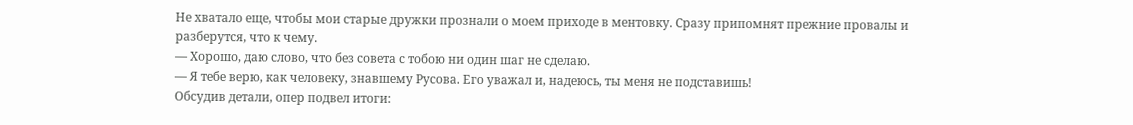Не хватало еще, чтобы мои старые дружки прознали о моем приходе в ментовку. Сразу припомнят прежние провалы и разберутся, что к чему.
— Хорошо, даю слово, что без совета с тобою ни один шаг не сделаю.
— Я тебе верю, как человеку, знавшему Русова. Его уважал и, надеюсь, ты меня не подставишь!
Обсудив детали, опер подвел итоги: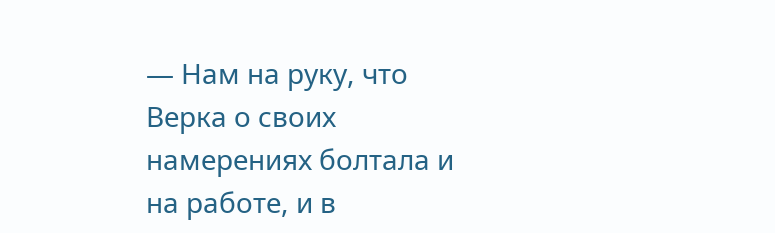— Нам на руку, что Верка о своих намерениях болтала и на работе, и в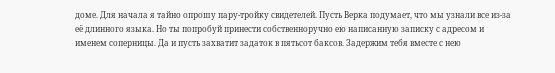доме. Для начала я тайно опрошу пару-тройку свидетелей. Пусть Верка подумает, что мы узнали все из-за её длинного языка. Но ты попробуй принести собственноручно ею написанную записку с адресом и именем соперницы. Да и пусть захватит задаток в пятьсот баксов. Задержим тебя вместе с нею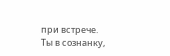при встрече. Ты в сознанку,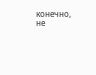конечно, не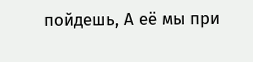пойдешь, А её мы при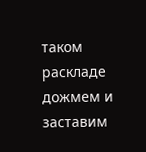таком раскладе дожмем и заставим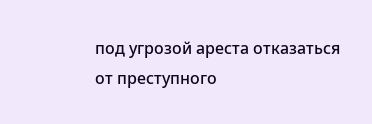под угрозой ареста отказаться от преступного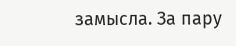замысла. За пару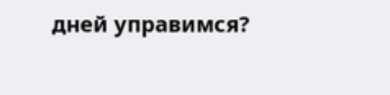дней управимся?